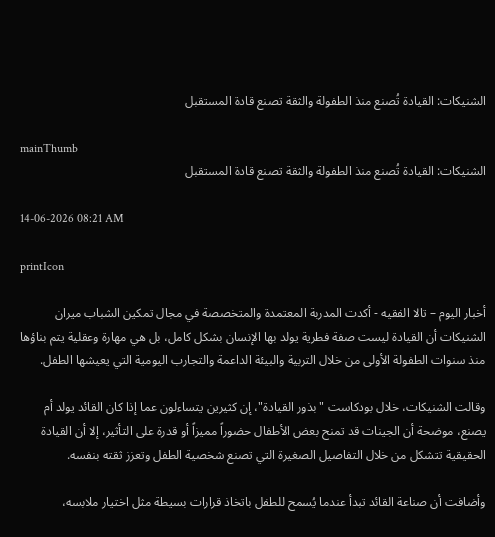الشنيكات: القيادة تُصنع منذ الطفولة والثقة تصنع قادة المستقبل

mainThumb
الشنيكات: القيادة تُصنع منذ الطفولة والثقة تصنع قادة المستقبل

14-06-2026 08:21 AM

printIcon

أخبار اليوم – تالا الفقيه - أكدت المدربة المعتمدة والمتخصصة في مجال تمكين الشباب ميران الشنيكات أن القيادة ليست صفة فطرية يولد بها الإنسان بشكل كامل، بل هي مهارة وعقلية يتم بناؤها منذ سنوات الطفولة الأولى من خلال التربية والبيئة الداعمة والتجارب اليومية التي يعيشها الطفل.

وقالت الشنيكات، خلال بودكاست "بذور القيادة"، إن كثيرين يتساءلون عما إذا كان القائد يولد أم يصنع، موضحة أن الجينات قد تمنح بعض الأطفال حضوراً مميزاً أو قدرة على التأثير، إلا أن القيادة الحقيقية تتشكل من خلال التفاصيل الصغيرة التي تصنع شخصية الطفل وتعزز ثقته بنفسه.

وأضافت أن صناعة القائد تبدأ عندما يُسمح للطفل باتخاذ قرارات بسيطة مثل اختيار ملابسه،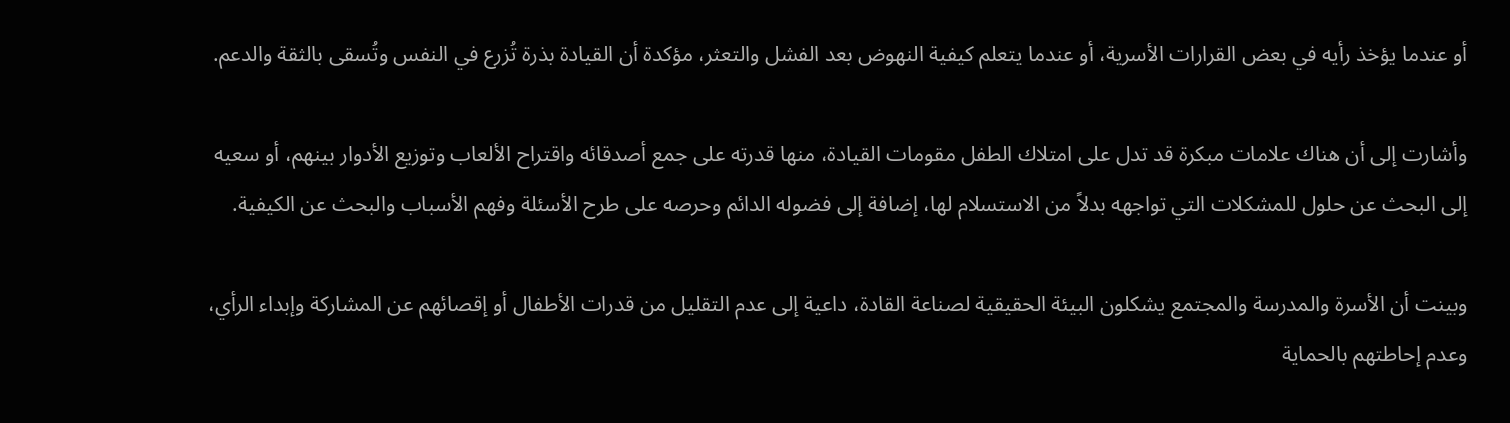أو عندما يؤخذ رأيه في بعض القرارات الأسرية، أو عندما يتعلم كيفية النهوض بعد الفشل والتعثر، مؤكدة أن القيادة بذرة تُزرع في النفس وتُسقى بالثقة والدعم.

وأشارت إلى أن هناك علامات مبكرة قد تدل على امتلاك الطفل مقومات القيادة، منها قدرته على جمع أصدقائه واقتراح الألعاب وتوزيع الأدوار بينهم، أو سعيه إلى البحث عن حلول للمشكلات التي تواجهه بدلاً من الاستسلام لها، إضافة إلى فضوله الدائم وحرصه على طرح الأسئلة وفهم الأسباب والبحث عن الكيفية.

وبينت أن الأسرة والمدرسة والمجتمع يشكلون البيئة الحقيقية لصناعة القادة، داعية إلى عدم التقليل من قدرات الأطفال أو إقصائهم عن المشاركة وإبداء الرأي، وعدم إحاطتهم بالحماية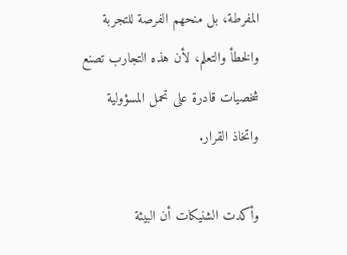المفرطة، بل منحهم الفرصة للتجربة والخطأ والتعلم، لأن هذه التجارب تصنع شخصيات قادرة على تحمل المسؤولية واتخاذ القرار.

وأكدت الشنيكات أن البيئة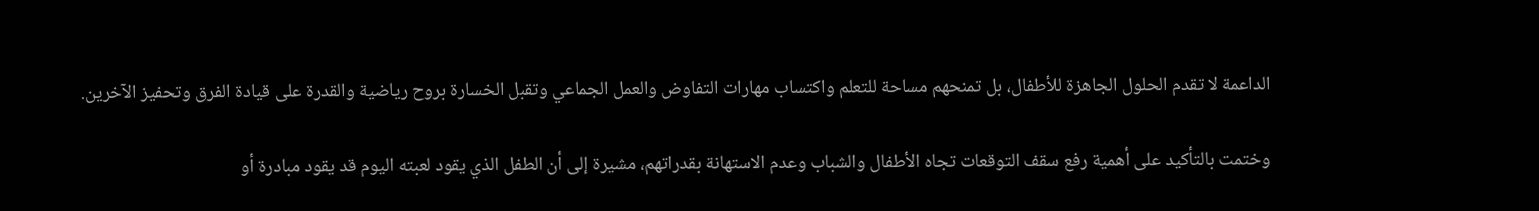الداعمة لا تقدم الحلول الجاهزة للأطفال، بل تمنحهم مساحة للتعلم واكتساب مهارات التفاوض والعمل الجماعي وتقبل الخسارة بروح رياضية والقدرة على قيادة الفرق وتحفيز الآخرين.

وختمت بالتأكيد على أهمية رفع سقف التوقعات تجاه الأطفال والشباب وعدم الاستهانة بقدراتهم، مشيرة إلى أن الطفل الذي يقود لعبته اليوم قد يقود مبادرة أو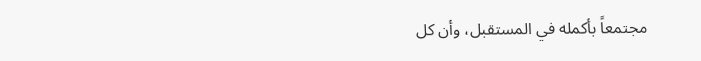مجتمعاً بأكمله في المستقبل، وأن كل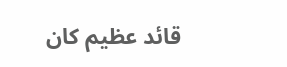قائد عظيم كان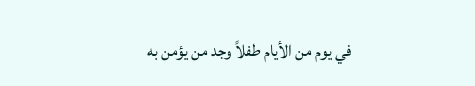في يوم من الأيام طفلاً وجد من يؤمن به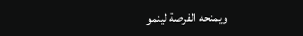ويمنحه الفرصة لينمو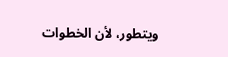ويتطور، لأن الخطوات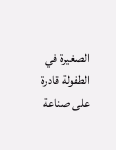الصغيرة في الطفولة قادرة على صناعة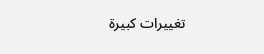تغييرات كبيرة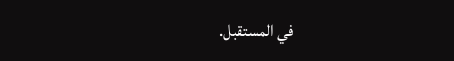في المستقبل.